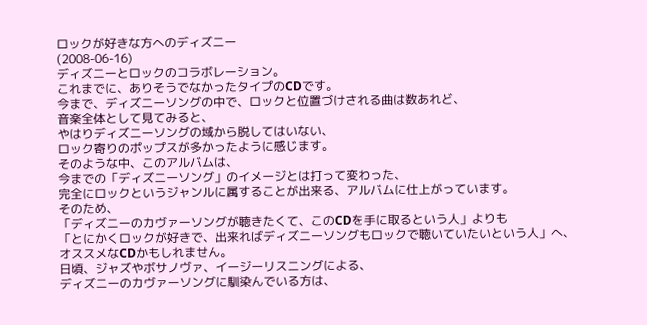ロックが好きな方へのディズニー
(2008-06-16)
ディズニーとロックのコラボレーション。
これまでに、ありそうでなかったタイプのCDです。
今まで、ディズニーソングの中で、ロックと位置づけされる曲は数あれど、
音楽全体として見てみると、
やはりディズニーソングの域から脱してはいない、
ロック寄りのポップスが多かったように感じます。
そのような中、このアルバムは、
今までの「ディズニーソング」のイメージとは打って変わった、
完全にロックというジャンルに属することが出来る、アルバムに仕上がっています。
そのため、
「ディズニーのカヴァーソングが聴きたくて、このCDを手に取るという人」よりも
「とにかくロックが好きで、出来ればディズニーソングもロックで聴いていたいという人」へ、
オススメなCDかもしれません。
日頃、ジャズやボサノヴァ、イージーリスニングによる、
ディズニーのカヴァーソングに馴染んでいる方は、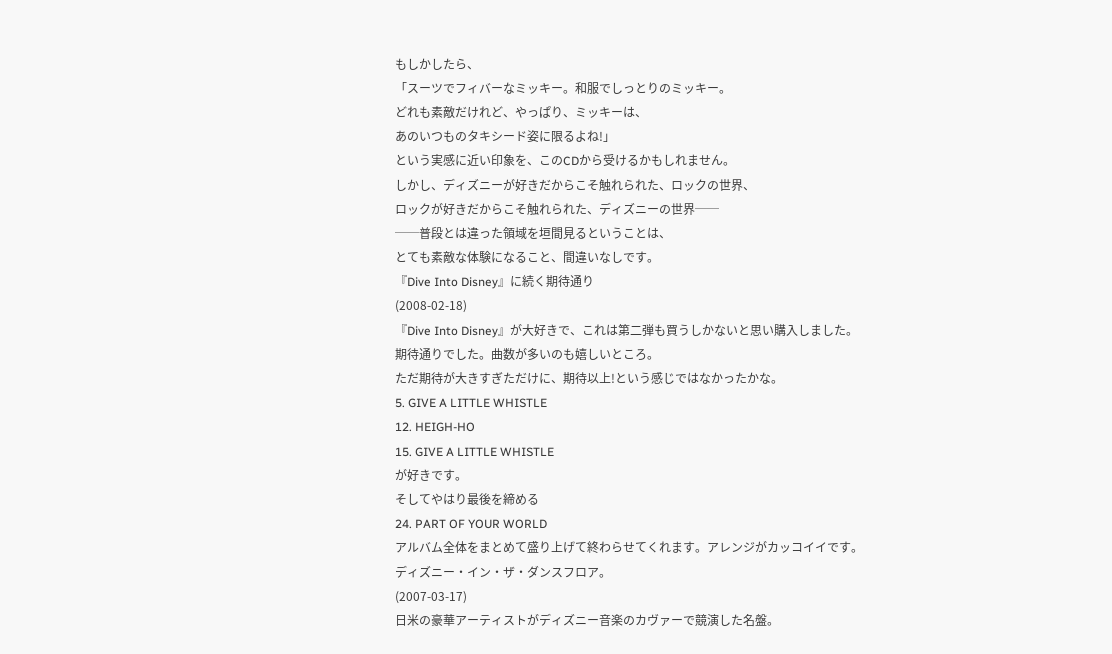もしかしたら、
「スーツでフィバーなミッキー。和服でしっとりのミッキー。
どれも素敵だけれど、やっぱり、ミッキーは、
あのいつものタキシード姿に限るよね!」
という実感に近い印象を、このCDから受けるかもしれません。
しかし、ディズニーが好きだからこそ触れられた、ロックの世界、
ロックが好きだからこそ触れられた、ディズニーの世界──
──普段とは違った領域を垣間見るということは、
とても素敵な体験になること、間違いなしです。
『Dive Into Disney』に続く期待通り
(2008-02-18)
『Dive Into Disney』が大好きで、これは第二弾も買うしかないと思い購入しました。
期待通りでした。曲数が多いのも嬉しいところ。
ただ期待が大きすぎただけに、期待以上!という感じではなかったかな。
5. GIVE A LITTLE WHISTLE
12. HEIGH-HO
15. GIVE A LITTLE WHISTLE
が好きです。
そしてやはり最後を締める
24. PART OF YOUR WORLD
アルバム全体をまとめて盛り上げて終わらせてくれます。アレンジがカッコイイです。
ディズニー・イン・ザ・ダンスフロア。
(2007-03-17)
日米の豪華アーティストがディズニー音楽のカヴァーで競演した名盤。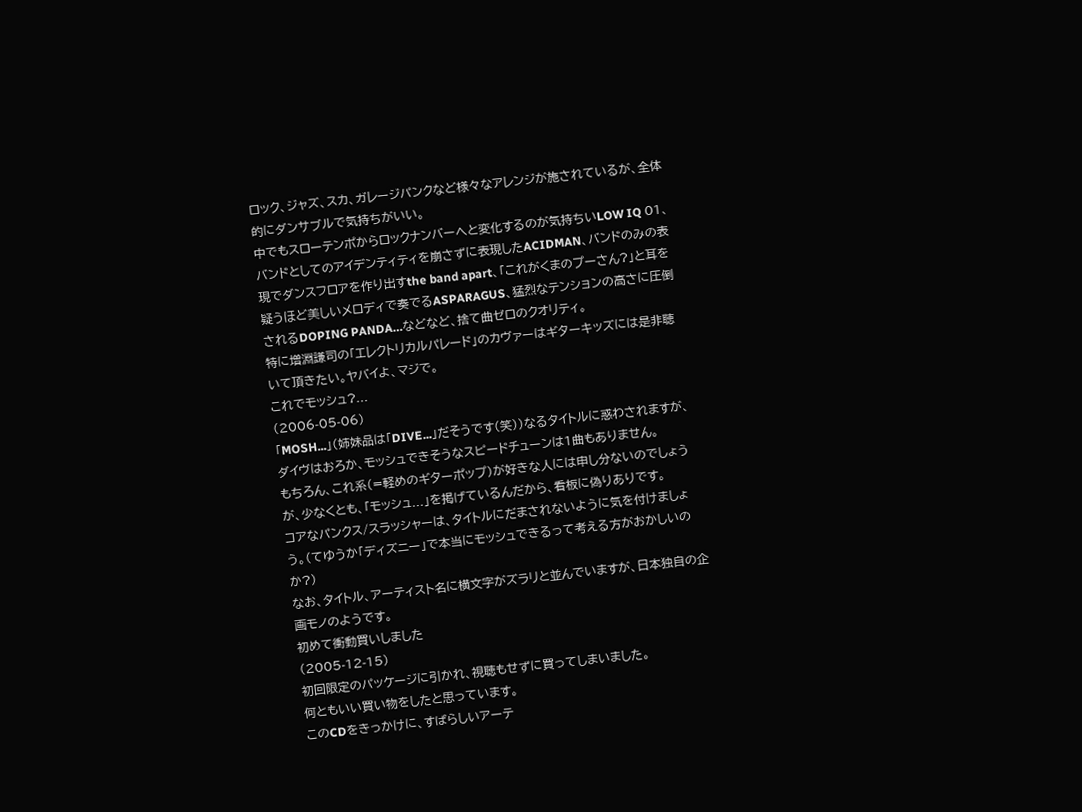ロック、ジャズ、スカ、ガレージパンクなど様々なアレンジが施されているが、全体的にダンサブルで気持ちがいい。
中でもスローテンポからロックナンバーへと変化するのが気持ちいLOW IQ 01、バンドとしてのアイデンティティを崩さずに表現したACIDMAN、バンドのみの表現でダンスフロアを作り出すthe band apart、「これがくまのプーさん?」と耳を疑うほど美しいメロディで奏でるASPARAGUS、猛烈なテンションの高さに圧倒されるDOPING PANDA…などなど、捨て曲ゼロのクオリティ。
特に増淵謙司の「エレクトリカルパレード」のカヴァーはギターキッズには是非聴いて頂きたい。ヤバイよ、マジで。
これでモッシュ?...
(2006-05-06)
「MOSH...」(姉妹品は「DIVE...」だそうです(笑))なるタイトルに惑わされますが、ダイヴはおろか、モッシュできそうなスピードチューンは1曲もありません。
もちろん、これ系(=軽めのギターポップ)が好きな人には申し分ないのでしょうが、少なくとも、「モッシュ...」を掲げているんだから、看板に偽りありです。
コアなパンクス/スラッシャーは、タイトルにだまされないように気を付けましょう。(てゆうか「ディズニー」で本当にモッシュできるって考える方がおかしいのか?)
なお、タイトル、アーティスト名に横文字がズラリと並んでいますが、日本独自の企画モノのようです。
初めて衝動買いしました
(2005-12-15)
初回限定のパッケージに引かれ、視聴もせずに買ってしまいました。
何ともいい買い物をしたと思っています。
このCDをきっかけに、すばらしいアーテ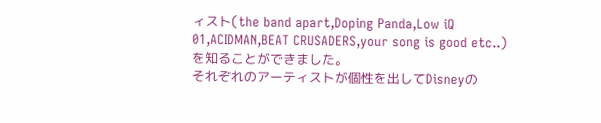ィスト(the band apart,Doping Panda,Low iQ 01,ACIDMAN,BEAT CRUSADERS,your song is good etc..)を知ることができました。
それぞれのアーティストが個性を出してDisneyの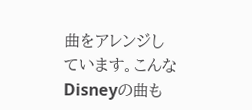曲をアレンジしています。こんなDisneyの曲も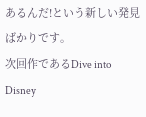あるんだ!という新しい発見ばかりです。
次回作であるDive into Disney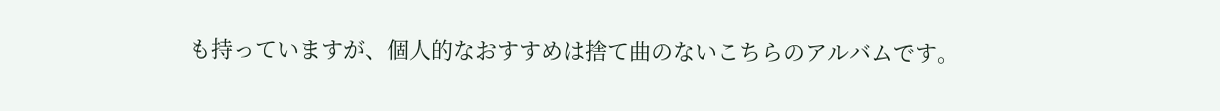も持っていますが、個人的なおすすめは捨て曲のないこちらのアルバムです。